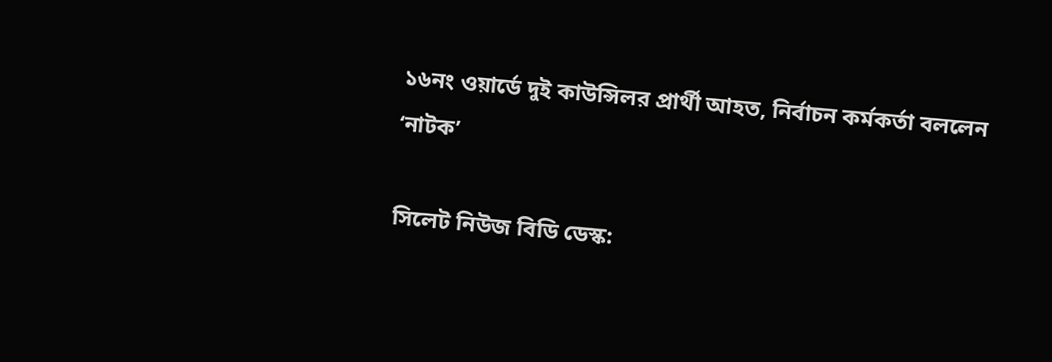১৬নং ওয়ার্ডে দুই কাউন্সিলর প্রার্থী আহত, নির্বাচন কর্মকর্তা বললেন ‘নাটক’

সিলেট নিউজ বিডি ডেস্ক: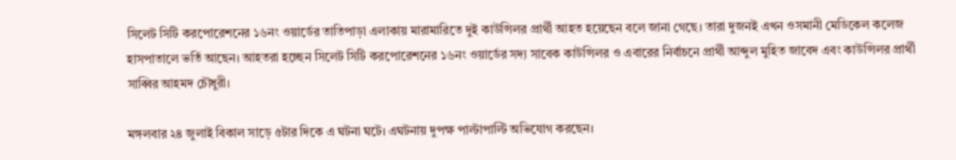সিলেট সিটি করপোরেশনের ১৬নং ওয়ার্ডের তাতিপাড়া এলাকায় মারামারিতে দুই কাউন্সিলর প্রার্থী আহত হয়েছেন বলে জানা গেছে। তারা দুজনই এখন ওসমানী মেডিকেল কলেজ হাসপাতালে ভর্তি আছেন। আহতরা হচ্ছেন সিলেট সিটি করপোরেশনের ১৬নং ওয়ার্ডের সদ্য সাবেক কাউন্সিলর ও এবারের নির্বাচনে প্রার্থী আব্দুল মুহিত জাবেদ এবং কাউন্সিলর প্রার্থী সাব্বির আহমদ চৌধুরী।

মঙ্গলবার ২৪ জুলাই বিকাল সাড়ে ৫টার দিকে এ ঘটনা ঘটে। এঘটনায় দুপক্ষ পাল্টাপাল্টি অভিযোগ করছেন।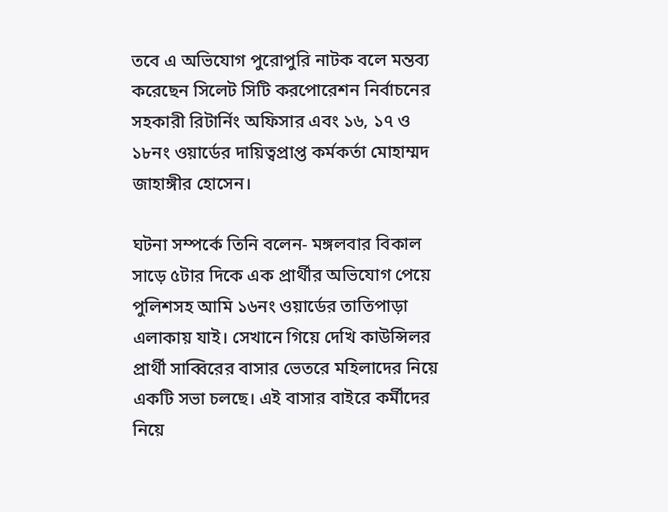তবে এ অভিযোগ পুরোপুরি নাটক বলে মন্তব্য করেছেন সিলেট সিটি করপোরেশন নির্বাচনের সহকারী রিটার্নিং অফিসার এবং ১৬, ১৭ ও ১৮নং ওয়ার্ডের দায়িত্বপ্রাপ্ত কর্মকর্তা মোহাম্মদ জাহাঙ্গীর হোসেন।

ঘটনা সম্পর্কে তিনি বলেন- মঙ্গলবার বিকাল সাড়ে ৫টার দিকে এক প্রার্থীর অভিযোগ পেয়ে পুলিশসহ আমি ১৬নং ওয়ার্ডের তাতিপাড়া এলাকায় যাই। সেখানে গিয়ে দেখি কাউন্সিলর প্রার্থী সাব্বিরের বাসার ভেতরে মহিলাদের নিয়ে একটি সভা চলছে। এই বাসার বাইরে কর্মীদের নিয়ে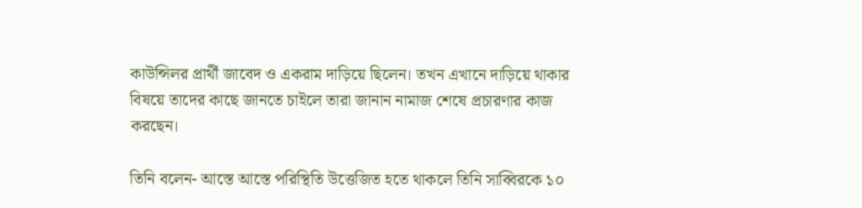কাউন্সিলর প্রার্থী জাবেদ ও একরাম দাড়িয়ে ছিলেন। তখন এখানে দাড়িয়ে থাকার বিষয়ে তাদের কাছে জানতে চাইলে তারা জানান নামাজ শেষে প্রচারণার কাজ করছেন।

তিনি বলেন- আস্তে আস্তে পরিস্থিতি উত্তেজিত হতে থাকলে তিনি সাব্বিরকে ১০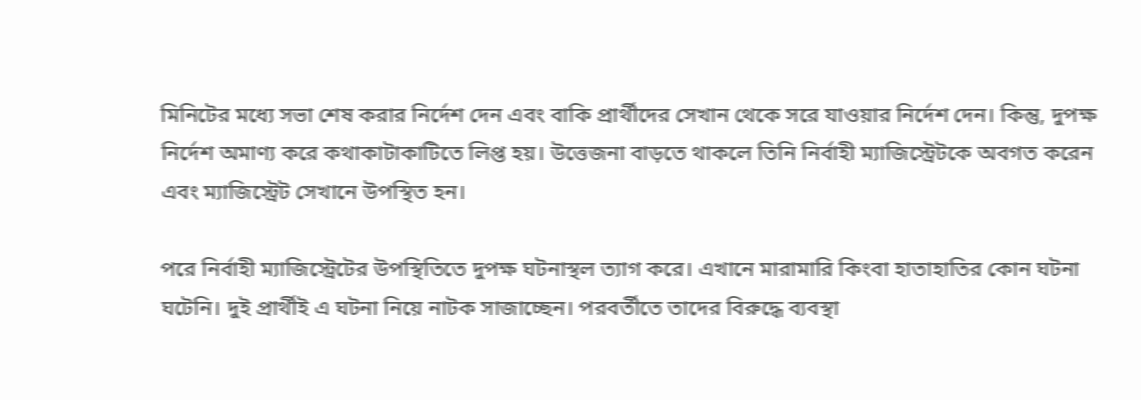মিনিটের মধ্যে সভা শেষ করার নির্দেশ দেন এবং বাকি প্রার্থীদের সেখান থেকে সরে যাওয়ার নির্দেশ দেন। কিন্তু, দুপক্ষ নির্দেশ অমাণ্য করে কথাকাটাকাটিতে লিপ্ত হয়। উত্তেজনা বাড়তে থাকলে তিনি নির্বাহী ম্যাজিস্ট্রেটকে অবগত করেন এবং ম্যাজিস্ট্রেট সেখানে উপস্থিত হন।

পরে নির্বাহী ম্যাজিস্ট্রেটের উপস্থিতিতে দুপক্ষ ঘটনাস্থল ত্যাগ করে। এখানে মারামারি কিংবা হাতাহাতির কোন ঘটনা ঘটেনি। দুই প্রার্থীই এ ঘটনা নিয়ে নাটক সাজাচ্ছেন। পরবর্তীতে তাদের বিরুদ্ধে ব্যবস্থা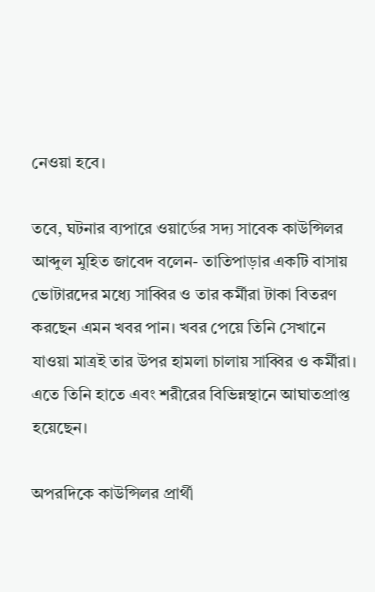নেওয়া হবে।

তবে, ঘটনার ব্যপারে ওয়ার্ডের সদ্য সাবেক কাউন্সিলর আব্দুল মুহিত জাবেদ বলেন- তাতিপাড়ার একটি বাসায় ভোটারদের মধ্যে সাব্বির ও তার কর্মীরা টাকা বিতরণ করছেন এমন খবর পান। খবর পেয়ে তিনি সেখানে যাওয়া মাত্রই তার উপর হামলা চালায় সাব্বির ও কর্মীরা। এতে তিনি হাতে এবং শরীরের বিভিন্নস্থানে আঘাতপ্রাপ্ত হয়েছেন।

অপরদিকে কাউন্সিলর প্রার্থী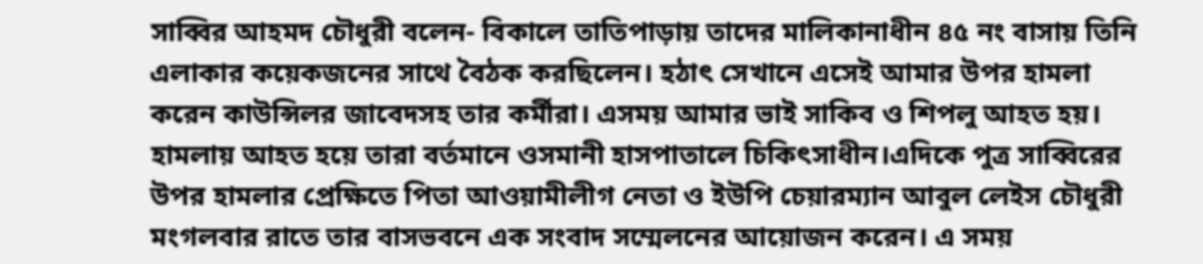সাব্বির আহমদ চৌধুরী বলেন- বিকালে তাতিপাড়ায় তাদের মালিকানাধীন ৪৫ নং বাসায় তিনি এলাকার কয়েকজনের সাথে বৈঠক করছিলেন। হঠাৎ সেখানে এসেই আমার উপর হামলা করেন কাউন্সিলর জাবেদসহ তার কর্মীরা। এসময় আমার ভাই সাকিব ও শিপলু আহত হয়। হামলায় আহত হয়ে তারা বর্তমানে ওসমানী হাসপাতালে চিকিৎসাধীন।এদিকে পুত্র সাব্বিরের উপর হামলার প্রেক্ষিতে পিতা আওয়ামীলীগ নেতা ও ইউপি চেয়ারম্যান আবুল লেইস চৌধুরী মংগলবার রাতে তার বাসভবনে এক সংবাদ সম্মেলনের আয়োজন করেন। এ সময়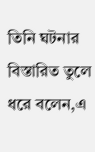তিনি ঘটনার বিস্তারিত তুলে ধরে বলেন,এ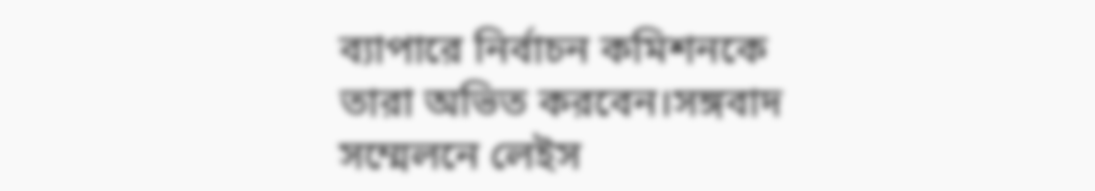ব্যাপারে নির্বাচন কমিশনকে তারা অভিত করবেন।সঙ্গবাদ সম্মেলনে লেইস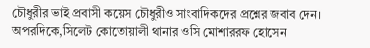চৌধুরীর ভাই প্রবাসী কয়েস চৌধুরীও সাংবাদিকদের প্রশ্নের জবাব দেন।
অপরদিকে,সিলেট কোতোয়ালী থানার ওসি মোশাররফ হোসেন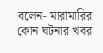বলেন- মারামারির কোন ঘটনার খবর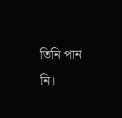তিনি পান নি।